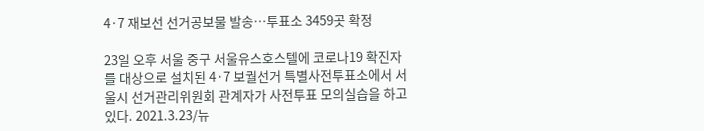4·7 재보선 선거공보물 발송…투표소 3459곳 확정

23일 오후 서울 중구 서울유스호스텔에 코로나19 확진자를 대상으로 설치된 4·7 보궐선거 특별사전투표소에서 서울시 선거관리위원회 관계자가 사전투표 모의실습을 하고 있다. 2021.3.23/뉴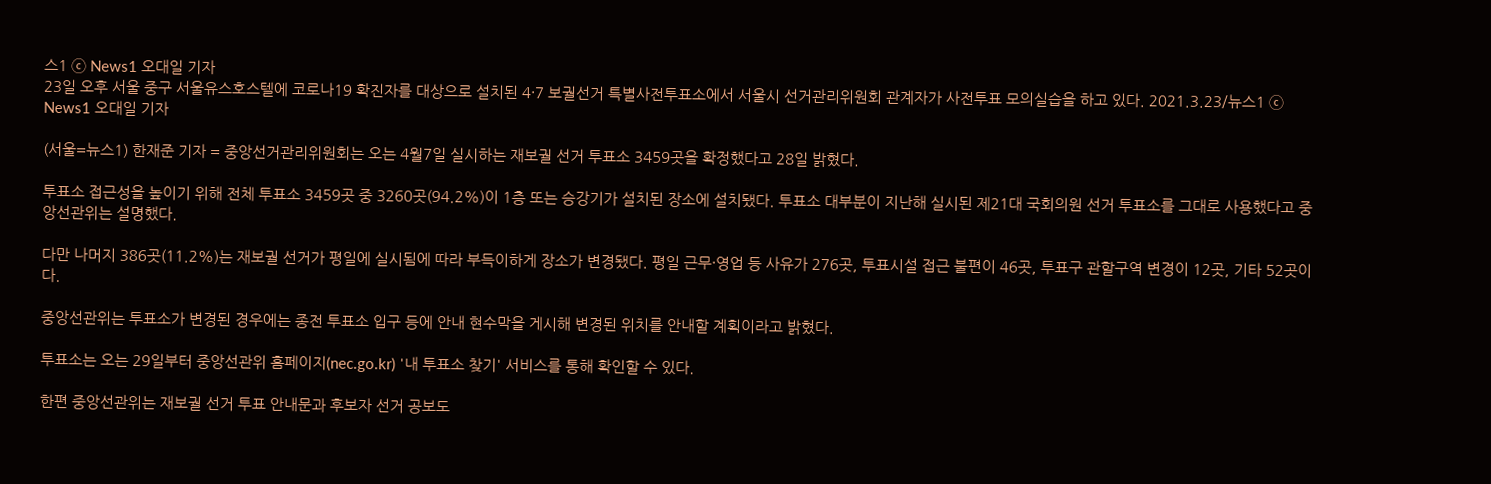스1 ⓒ News1 오대일 기자
23일 오후 서울 중구 서울유스호스텔에 코로나19 확진자를 대상으로 설치된 4·7 보궐선거 특별사전투표소에서 서울시 선거관리위원회 관계자가 사전투표 모의실습을 하고 있다. 2021.3.23/뉴스1 ⓒ News1 오대일 기자

(서울=뉴스1) 한재준 기자 = 중앙선거관리위원회는 오는 4월7일 실시하는 재보궐 선거 투표소 3459곳을 확정했다고 28일 밝혔다.

투표소 접근성을 높이기 위해 전체 투표소 3459곳 중 3260곳(94.2%)이 1층 또는 승강기가 설치된 장소에 설치됐다. 투표소 대부분이 지난해 실시된 제21대 국회의원 선거 투표소를 그대로 사용했다고 중앙선관위는 설명했다.

다만 나머지 386곳(11.2%)는 재보궐 선거가 평일에 실시됨에 따라 부득이하게 장소가 변경됐다. 평일 근무·영업 등 사유가 276곳, 투표시설 접근 불편이 46곳, 투표구 관할구역 변경이 12곳, 기타 52곳이다.

중앙선관위는 투표소가 변경된 경우에는 종전 투표소 입구 등에 안내 현수막을 게시해 변경된 위치를 안내할 계획이라고 밝혔다.

투표소는 오는 29일부터 중앙선관위 홈페이지(nec.go.kr) '내 투표소 찾기' 서비스를 통해 확인할 수 있다.

한편 중앙선관위는 재보궐 선거 투표 안내문과 후보자 선거 공보도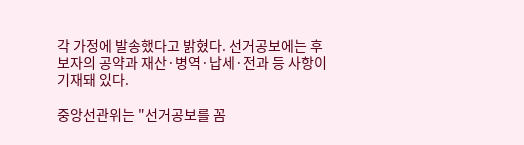각 가정에 발송했다고 밝혔다. 선거공보에는 후보자의 공약과 재산·병역·납세·전과 등 사항이 기재돼 있다.

중앙선관위는 "선거공보를 꼼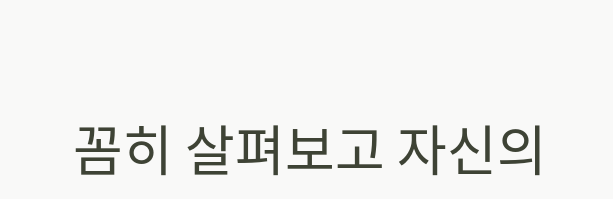꼼히 살펴보고 자신의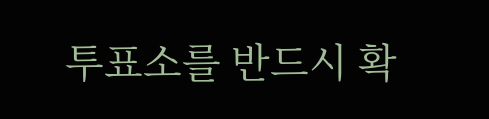투표소를 반드시 확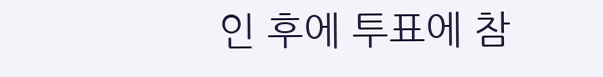인 후에 투표에 참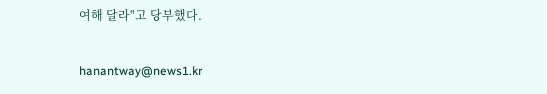여해 달라"고 당부했다.

hanantway@news1.kr